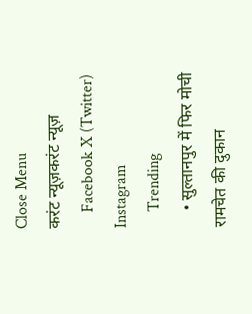Close Menu
करंट न्यूज़करंट न्यूज़
    Facebook X (Twitter) Instagram
    Trending
    • सुल्तानपुर में फिर मोची रामचेत की दुकान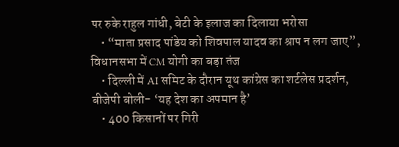पर रुके राहुल गांधी, बेटी के इलाज का दिलाया भरोसा
    • “माता प्रसाद पांडेय को शिवपाल यादव का श्राप न लग जाए”, विधानसभा में CM योगी का बड़ा तंज
    • दिल्ली में AI समिट के दौरान यूथ कांग्रेस का शर्टलेस प्रदर्शन, बीजेपी बोली- ‘यह देश का अपमान है’
    • 400 किसानों पर गिरी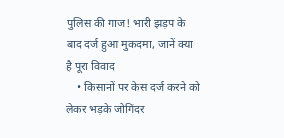पुलिस की गाज! भारी झड़प के बाद दर्ज हुआ मुकदमा, जानें क्या है पूरा विवाद
    • किसानों पर केस दर्ज करने को लेकर भड़के जोगिंदर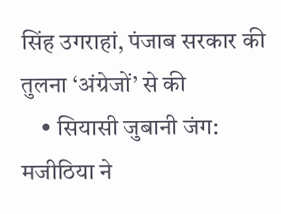सिंह उगराहां, पंजाब सरकार की तुलना ‘अंग्रेजों’ से की
    • सियासी जुबानी जंग: मजीठिया ने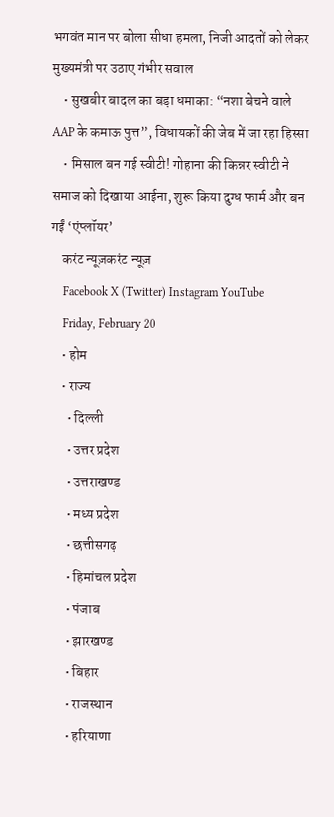भगवंत मान पर बोला सीधा हमला, निजी आदतों को लेकर मुख्यमंत्री पर उठाए गंभीर सवाल
    • सुखबीर बादल का बड़ा धमाका: “नशा बेचने वाले AAP के कमाऊ पुत्त”, विधायकों की जेब में जा रहा हिस्सा
    • मिसाल बन गई स्वीटी! गोहाना की किन्नर स्वीटी ने समाज को दिखाया आईना, शुरू किया दुग्ध फार्म और बन गईं ‘एंप्लॉयर’
    करंट न्यूज़करंट न्यूज़
    Facebook X (Twitter) Instagram YouTube
    Friday, February 20
    • होम
    • राज्य
      • दिल्ली
      • उत्तर प्रदेश
      • उत्तराखण्ड
      • मध्य प्रदेश
      • छत्तीसगढ़
      • हिमांचल प्रदेश
      • पंजाब
      • झारखण्ड
      • बिहार
      • राजस्थान
      • हरियाणा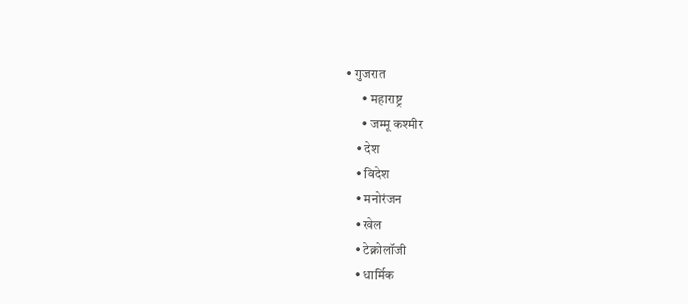• गुजरात
      • महाराष्ट्र
      • जम्मू कश्मीर
    • देश
    • विदेश
    • मनोरंजन
    • खेल
    • टेक्नोलॉजी
    • धार्मिक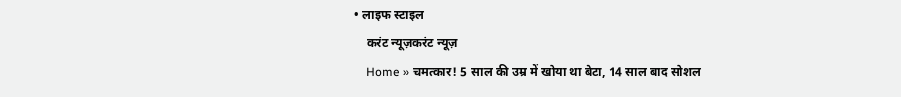• लाइफ स्टाइल
    करंट न्यूज़करंट न्यूज़
    Home » चमत्कार! 5 साल की उम्र में खोया था बेटा, 14 साल बाद सोशल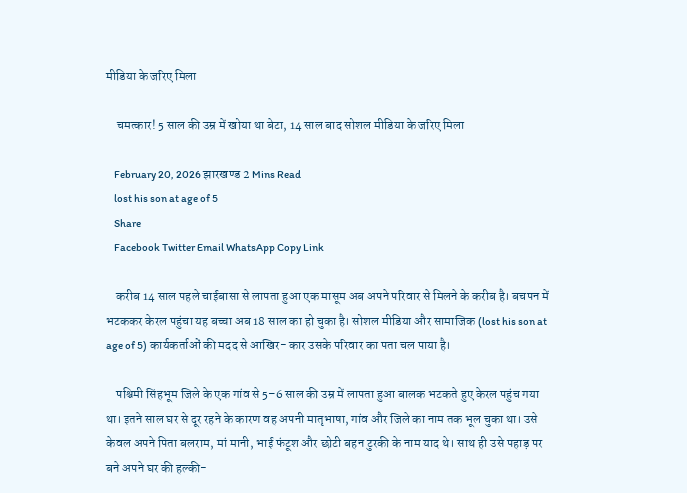मीडिया के जरिए मिला

    चमत्कार! 5 साल की उम्र में खोया था बेटा, 14 साल बाद सोशल मीडिया के जरिए मिला

    February 20, 2026 झारखण्ड 2 Mins Read
    lost his son at age of 5
    Share
    Facebook Twitter Email WhatsApp Copy Link

    करीब 14 साल पहले चाईबासा से लापता हुआ एक मासूम अब अपने परिवार से मिलने के करीब है। बचपन में भटककर केरल पहुंचा यह बच्चा अब 18 साल का हो चुका है। सोशल मीडिया और सामाजिक (lost his son at age of 5) कार्यकर्ताओं की मदद से आखिर- कार उसके परिवार का पता चल पाया है।

    पश्चिमी सिंहभूम जिले के एक गांव से 5–6 साल की उम्र में लापता हुआ बालक भटकते हुए केरल पहुंच गया था। इतने साल घर से दूर रहने के कारण वह अपनी मातृभाषा, गांव और जिले का नाम तक भूल चुका था। उसे केवल अपने पिता बलराम, मां मानी, भाई फंटूश और छोटी बहन टुरकी के नाम याद थे। साथ ही उसे पहाड़ पर बने अपने घर की हल्की-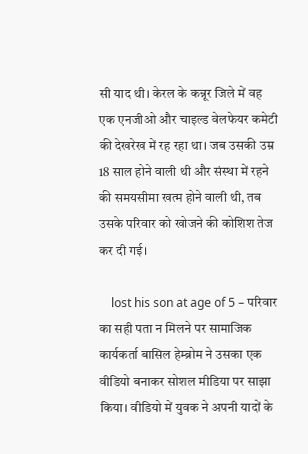सी याद थी। केरल के कन्नूर जिले में वह एक एनजीओ और चाइल्ड वेलफेयर कमेटी की देखरेख में रह रहा था। जब उसकी उम्र 18 साल होने वाली थी और संस्था में रहने की समयसीमा खत्म होने वाली थी, तब उसके परिवार को खोजने की कोशिश तेज कर दी गई।

    lost his son at age of 5 – परिवार का सही पता न मिलने पर सामाजिक कार्यकर्ता बासिल हेम्ब्रोम ने उसका एक वीडियो बनाकर सोशल मीडिया पर साझा किया। वीडियो में युवक ने अपनी यादों के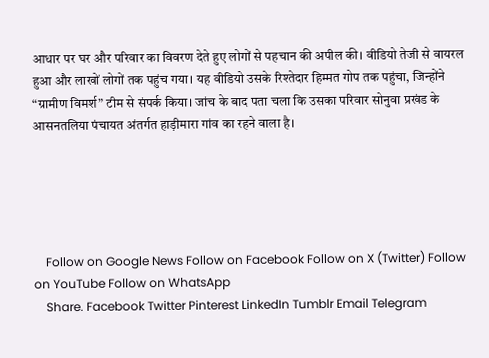आधार पर घर और परिवार का विवरण देते हुए लोगों से पहचान की अपील की। वीडियो तेजी से वायरल हुआ और लाखों लोगों तक पहुंच गया। यह वीडियो उसके रिश्तेदार हिम्मत गोप तक पहुंचा, जिन्होंने “ग्रामीण विमर्श” टीम से संपर्क किया। जांच के बाद पता चला कि उसका परिवार सोनुवा प्रखंड के आसनतलिया पंचायत अंतर्गत हाड़ीमारा गांव का रहने वाला है।





    Follow on Google News Follow on Facebook Follow on X (Twitter) Follow on YouTube Follow on WhatsApp
    Share. Facebook Twitter Pinterest LinkedIn Tumblr Email Telegram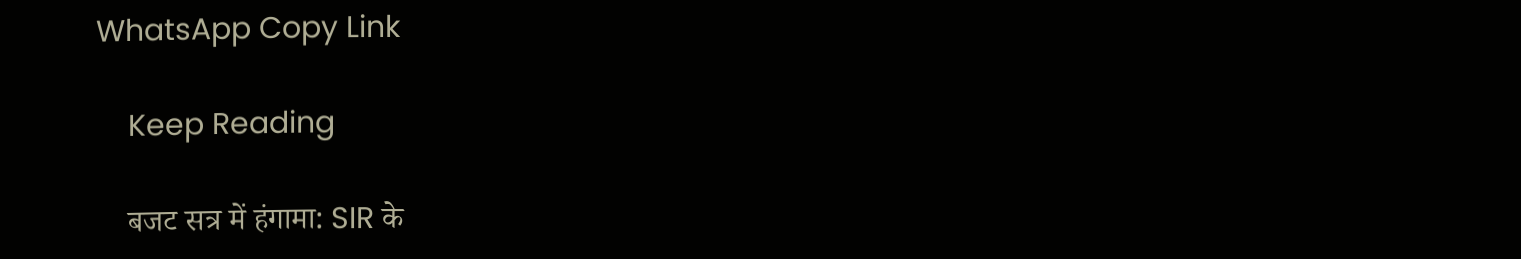WhatsApp Copy Link

    Keep Reading

    बजट सत्र में हंगामा: SIR के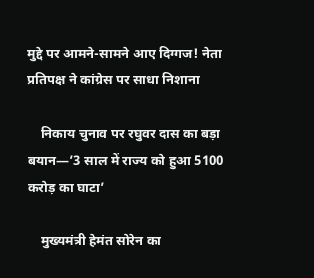मुद्दे पर आमने-सामने आए दिग्गज! नेता प्रतिपक्ष ने कांग्रेस पर साधा निशाना

    निकाय चुनाव पर रघुवर दास का बड़ा बयान—’3 साल में राज्य को हुआ 5100 करोड़ का घाटा’

    मुख्यमंत्री हेमंत सोरेन का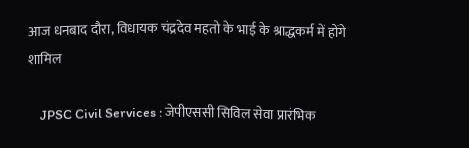आज धनबाद दौरा, विधायक चंद्रदेव महतो के भाई के श्राद्धकर्म में होंगे शामिल

    JPSC Civil Services : जेपीएससी सिविल सेवा प्रारंभिक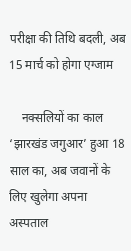परीक्षा की तिथि बदली, अब 15 मार्च को होगा एग्जाम

    नक्सलियों का काल ‘झारखंड जगुआर’ हुआ 18 साल का, अब जवानों के लिए खुलेगा अपना अस्पताल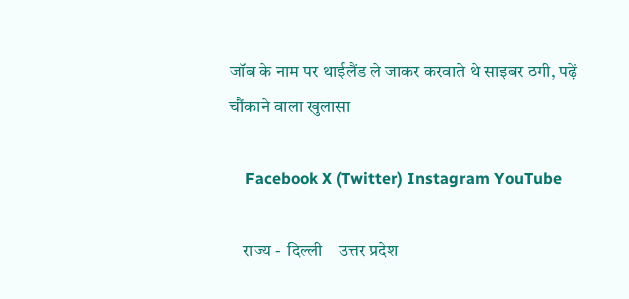जॉब के नाम पर थाईलैंड ले जाकर करवाते थे साइबर ठगी, पढ़ें चौंकाने वाला खुलासा

    Facebook X (Twitter) Instagram YouTube

    राज्य -  दिल्ली    उत्तर प्रदेश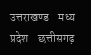उत्तराखण्ड    मध्य प्रदेश    छत्तीसगढ़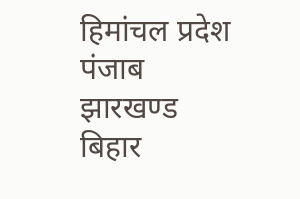हिमांचल प्रदेश    पंजाब    झारखण्ड    बिहार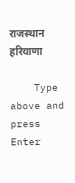राजस्थान    हरियाणा

    Type above and press Enter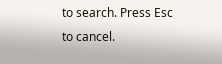to search. Press Esc to cancel.